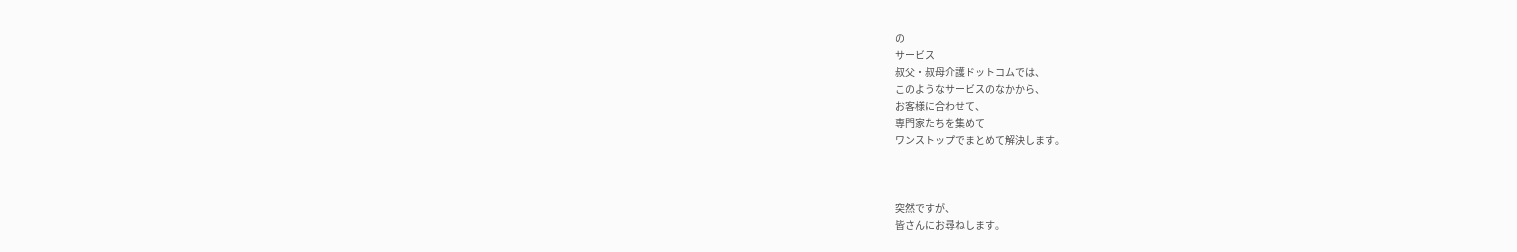の
サービス
叔父・叔母介護ドットコムでは、
このようなサービスのなかから、
お客様に合わせて、
専門家たちを集めて
ワンストップでまとめて解決します。



突然ですが、
皆さんにお尋ねします。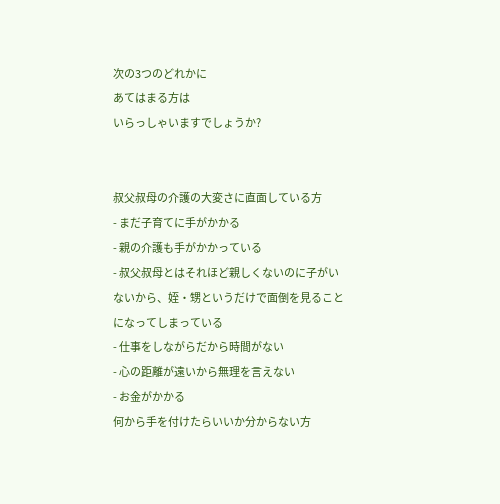次の3つのどれかに
あてはまる方は
いらっしゃいますでしょうか?


叔父叔母の介護の大変さに直面している方
- まだ子育てに手がかかる
- 親の介護も手がかかっている
- 叔父叔母とはそれほど親しくないのに子がいないから、姪・甥というだけで面倒を見ることになってしまっている
- 仕事をしながらだから時間がない
- 心の距離が遠いから無理を言えない
- お金がかかる
何から手を付けたらいいか分からない方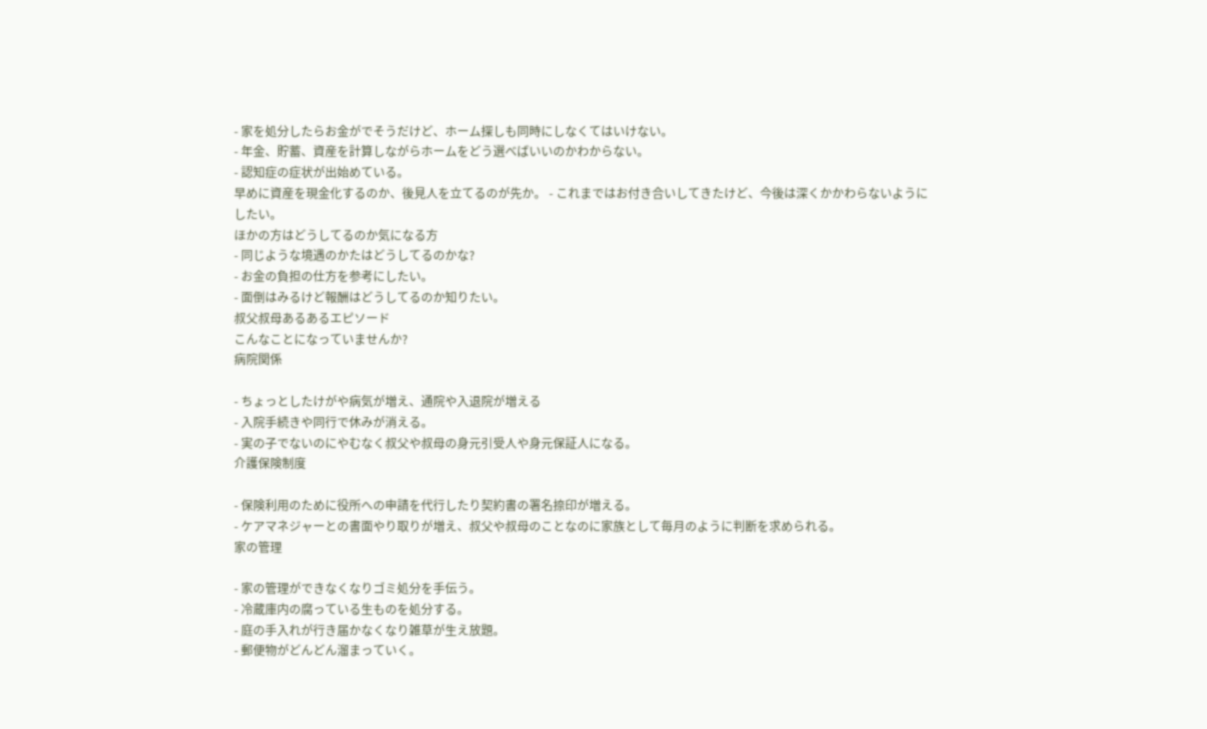- 家を処分したらお金がでそうだけど、ホーム探しも同時にしなくてはいけない。
- 年金、貯蓄、資産を計算しながらホームをどう選べばいいのかわからない。
- 認知症の症状が出始めている。
早めに資産を現金化するのか、後見人を立てるのが先か。 - これまではお付き合いしてきたけど、今後は深くかかわらないようにしたい。
ほかの方はどうしてるのか気になる方
- 同じような境遇のかたはどうしてるのかな?
- お金の負担の仕方を参考にしたい。
- 面倒はみるけど報酬はどうしてるのか知りたい。
叔父叔母あるあるエピソード
こんなことになっていませんか?
病院関係

- ちょっとしたけがや病気が増え、通院や入退院が増える
- 入院手続きや同行で休みが消える。
- 実の子でないのにやむなく叔父や叔母の身元引受人や身元保証人になる。
介護保険制度

- 保険利用のために役所への申請を代行したり契約書の署名捺印が増える。
- ケアマネジャーとの書面やり取りが増え、叔父や叔母のことなのに家族として毎月のように判断を求められる。
家の管理

- 家の管理ができなくなりゴミ処分を手伝う。
- 冷蔵庫内の腐っている生ものを処分する。
- 庭の手入れが行き届かなくなり雑草が生え放題。
- 郵便物がどんどん溜まっていく。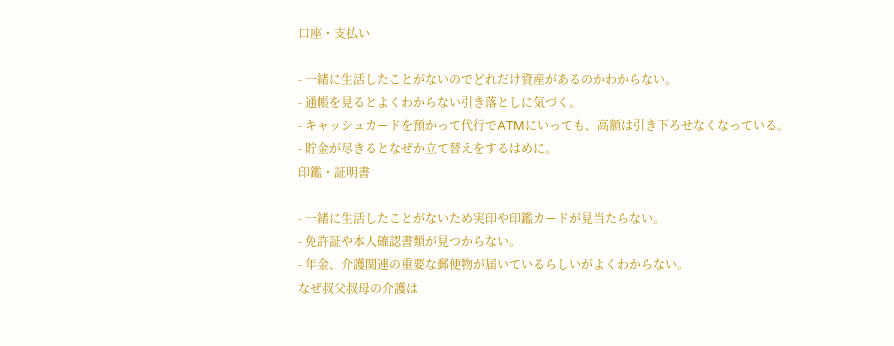口座・支払い

- 一緒に生活したことがないのでどれだけ資産があるのかわからない。
- 通帳を見るとよくわからない引き落としに気づく。
- キャッシュカードを預かって代行でATMにいっても、高額は引き下ろせなくなっている。
- 貯金が尽きるとなぜか立て替えをするはめに。
印鑑・証明書

- 一緒に生活したことがないため実印や印鑑カードが見当たらない。
- 免許証や本人確認書類が見つからない。
- 年金、介護関連の重要な郵便物が届いているらしいがよくわからない。
なぜ叔父叔母の介護は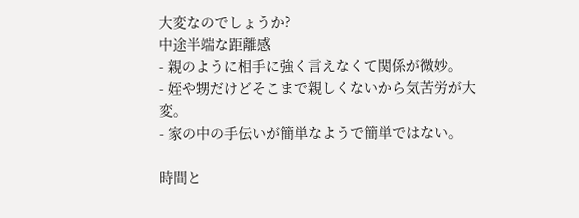大変なのでしょうか?
中途半端な距離感
- 親のように相手に強く言えなくて関係が微妙。
- 姪や甥だけどそこまで親しくないから気苦労が大変。
- 家の中の手伝いが簡単なようで簡単ではない。

時間と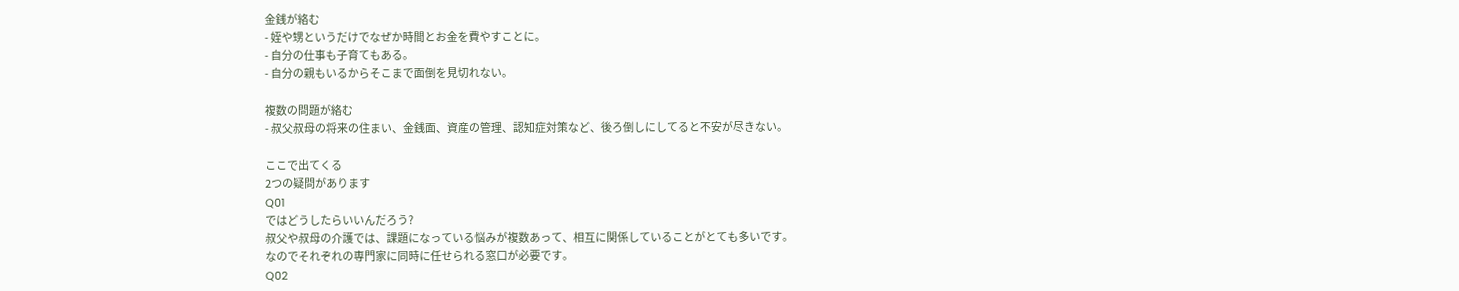金銭が絡む
- 姪や甥というだけでなぜか時間とお金を費やすことに。
- 自分の仕事も子育てもある。
- 自分の親もいるからそこまで面倒を見切れない。

複数の問題が絡む
- 叔父叔母の将来の住まい、金銭面、資産の管理、認知症対策など、後ろ倒しにしてると不安が尽きない。

ここで出てくる
2つの疑問があります
Q01
ではどうしたらいいんだろう?
叔父や叔母の介護では、課題になっている悩みが複数あって、相互に関係していることがとても多いです。
なのでそれぞれの専門家に同時に任せられる窓口が必要です。
Q02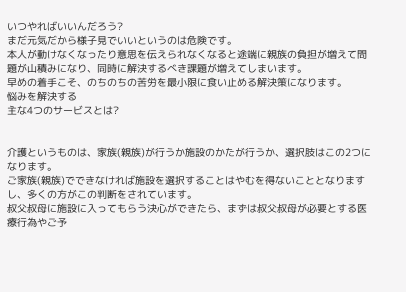いつやればいいんだろう?
まだ元気だから様子見でいいというのは危険です。
本人が動けなくなったり意思を伝えられなくなると途端に親族の負担が増えて問題が山積みになり、同時に解決するべき課題が増えてしまいます。
早めの着手こそ、のちのちの苦労を最小限に食い止める解決策になります。
悩みを解決する
主な4つのサービスとは?


介護というものは、家族(親族)が行うか施設のかたが行うか、選択肢はこの2つになります。
ご家族(親族)でできなければ施設を選択することはやむを得ないこととなりますし、多くの方がこの判断をされています。
叔父叔母に施設に入ってもらう決心ができたら、まずは叔父叔母が必要とする医療行為やご予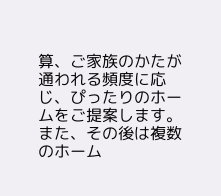算、ご家族のかたが通われる頻度に応じ、ぴったりのホームをご提案します。また、その後は複数のホーム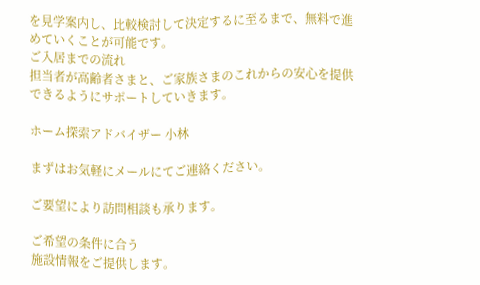を見学案内し、比較検討して決定するに至るまで、無料で進めていくことが可能です。
ご入居までの流れ
担当者が高齢者さまと、ご家族さまのこれからの安心を提供できるようにサポートしていきます。

ホーム探索アドバイザー 小林

まずはお気軽にメールにてご連絡ください。

ご要望により訪問相談も承ります。

ご希望の条件に合う
施設情報をご提供します。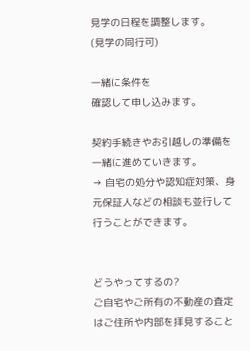見学の日程を調整します。
(見学の同行可)

一緒に条件を
確認して申し込みます。

契約手続きやお引越しの準備を一緒に進めていきます。
→ 自宅の処分や認知症対策、身元保証人などの相談も並行して行うことができます。


どうやってするの?
ご自宅やご所有の不動産の査定はご住所や内部を拝見すること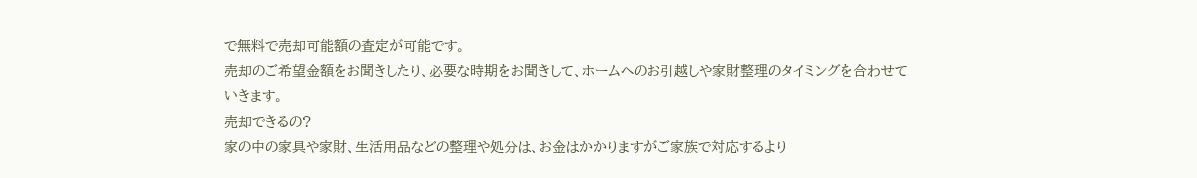で無料で売却可能額の査定が可能です。
売却のご希望金額をお聞きしたり、必要な時期をお聞きして、ホームへのお引越しや家財整理のタイミングを合わせていきます。
売却できるの?
家の中の家具や家財、生活用品などの整理や処分は、お金はかかりますがご家族で対応するより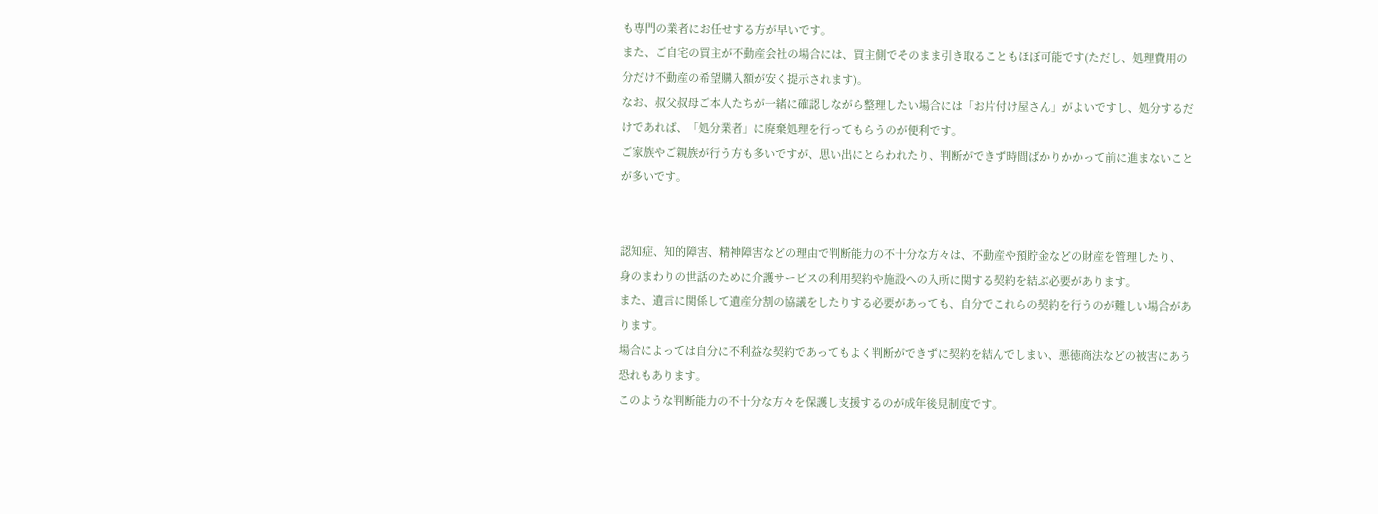も専門の業者にお任せする方が早いです。
また、ご自宅の買主が不動産会社の場合には、買主側でそのまま引き取ることもほぼ可能です(ただし、処理費用の分だけ不動産の希望購入額が安く提示されます)。
なお、叔父叔母ご本人たちが一緒に確認しながら整理したい場合には「お片付け屋さん」がよいですし、処分するだけであれば、「処分業者」に廃棄処理を行ってもらうのが便利です。
ご家族やご親族が行う方も多いですが、思い出にとらわれたり、判断ができず時間ばかりかかって前に進まないことが多いです。


認知症、知的障害、精神障害などの理由で判断能力の不十分な方々は、不動産や預貯金などの財産を管理したり、 身のまわりの世話のために介護サービスの利用契約や施設への入所に関する契約を結ぶ必要があります。
また、遺言に関係して遺産分割の協議をしたりする必要があっても、自分でこれらの契約を行うのが難しい場合があります。
場合によっては自分に不利益な契約であってもよく判断ができずに契約を結んでしまい、悪徳商法などの被害にあう恐れもあります。
このような判断能力の不十分な方々を保護し支援するのが成年後見制度です。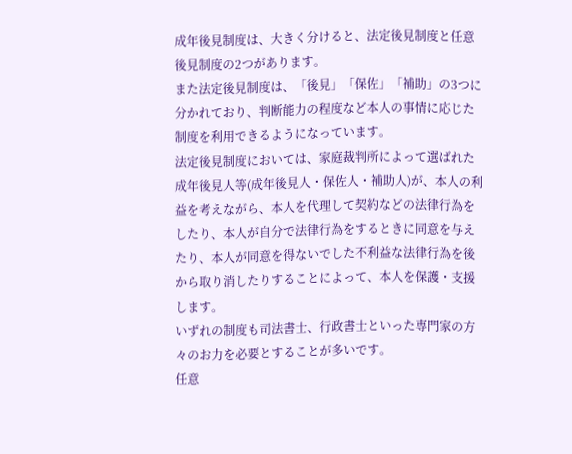成年後見制度は、大きく分けると、法定後見制度と任意後見制度の2つがあります。
また法定後見制度は、「後見」「保佐」「補助」の3つに分かれており、判断能力の程度など本人の事情に応じた制度を利用できるようになっています。
法定後見制度においては、家庭裁判所によって選ばれた成年後見人等(成年後見人・保佐人・補助人)が、本人の利益を考えながら、本人を代理して契約などの法律行為をしたり、本人が自分で法律行為をするときに同意を与えたり、本人が同意を得ないでした不利益な法律行為を後から取り消したりすることによって、本人を保護・支援します。
いずれの制度も司法書士、行政書士といった専門家の方々のお力を必要とすることが多いです。
任意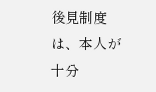後見制度は、本人が十分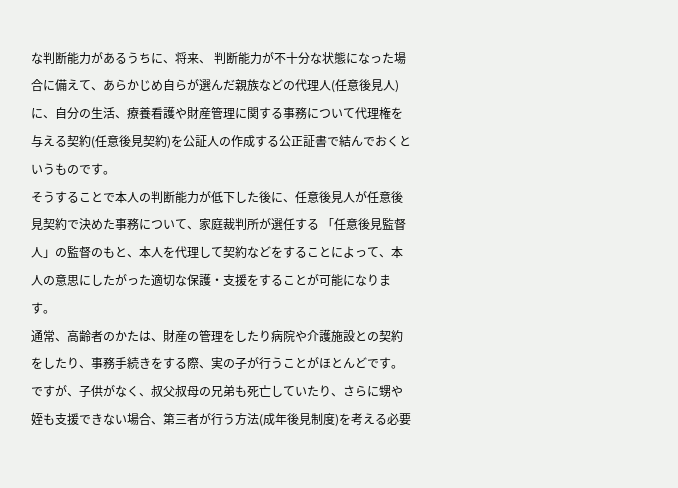な判断能力があるうちに、将来、 判断能力が不十分な状態になった場合に備えて、あらかじめ自らが選んだ親族などの代理人(任意後見人)に、自分の生活、療養看護や財産管理に関する事務について代理権を与える契約(任意後見契約)を公証人の作成する公正証書で結んでおくというものです。
そうすることで本人の判断能力が低下した後に、任意後見人が任意後見契約で決めた事務について、家庭裁判所が選任する 「任意後見監督人」の監督のもと、本人を代理して契約などをすることによって、本人の意思にしたがった適切な保護・支援をすることが可能になります。
通常、高齢者のかたは、財産の管理をしたり病院や介護施設との契約をしたり、事務手続きをする際、実の子が行うことがほとんどです。
ですが、子供がなく、叔父叔母の兄弟も死亡していたり、さらに甥や姪も支援できない場合、第三者が行う方法(成年後見制度)を考える必要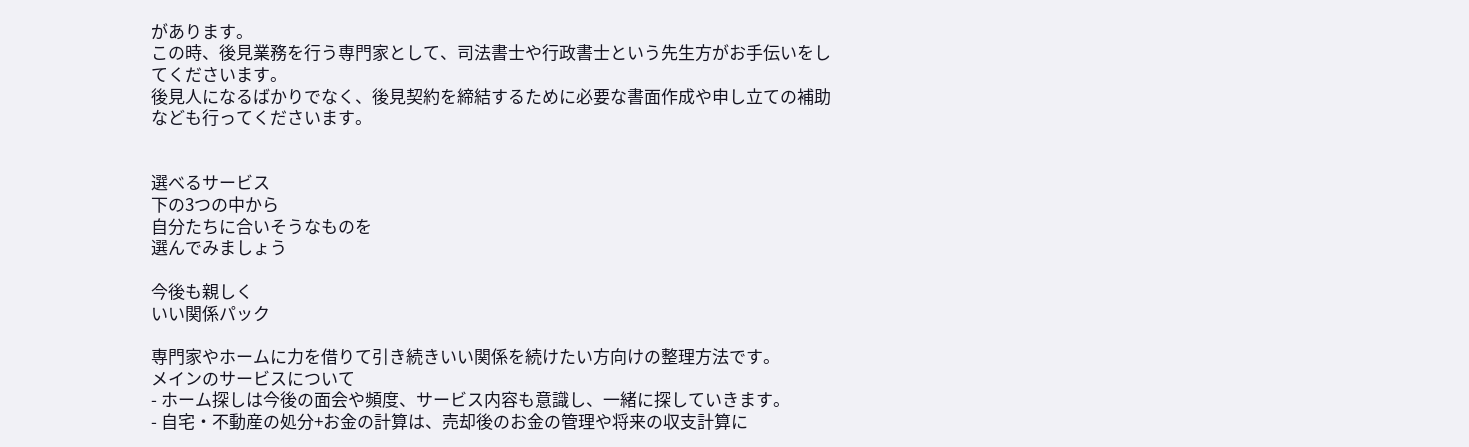があります。
この時、後見業務を行う専門家として、司法書士や行政書士という先生方がお手伝いをしてくださいます。
後見人になるばかりでなく、後見契約を締結するために必要な書面作成や申し立ての補助なども行ってくださいます。


選べるサービス
下の3つの中から
自分たちに合いそうなものを
選んでみましょう

今後も親しく
いい関係パック

専門家やホームに力を借りて引き続きいい関係を続けたい方向けの整理方法です。
メインのサービスについて
- ホーム探しは今後の面会や頻度、サービス内容も意識し、一緒に探していきます。
- 自宅・不動産の処分+お金の計算は、売却後のお金の管理や将来の収支計算に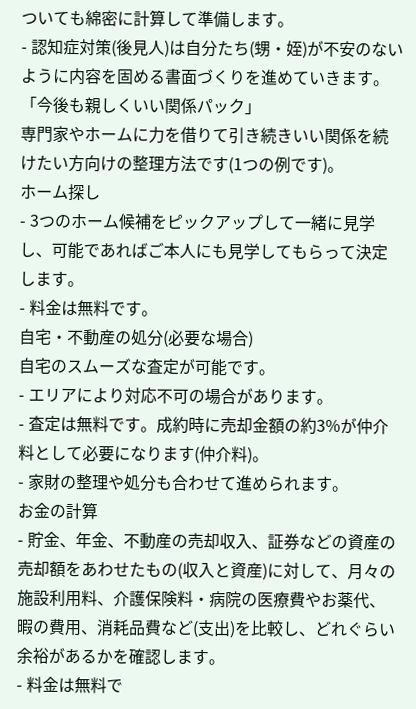ついても綿密に計算して準備します。
- 認知症対策(後見人)は自分たち(甥・姪)が不安のないように内容を固める書面づくりを進めていきます。
「今後も親しくいい関係パック」
専門家やホームに力を借りて引き続きいい関係を続けたい方向けの整理方法です(1つの例です)。
ホーム探し
- 3つのホーム候補をピックアップして一緒に見学し、可能であればご本人にも見学してもらって決定します。
- 料金は無料です。
自宅・不動産の処分(必要な場合)
自宅のスムーズな査定が可能です。
- エリアにより対応不可の場合があります。
- 査定は無料です。成約時に売却金額の約3%が仲介料として必要になります(仲介料)。
- 家財の整理や処分も合わせて進められます。
お金の計算
- 貯金、年金、不動産の売却収入、証券などの資産の売却額をあわせたもの(収入と資産)に対して、月々の施設利用料、介護保険料・病院の医療費やお薬代、暇の費用、消耗品費など(支出)を比較し、どれぐらい余裕があるかを確認します。
- 料金は無料で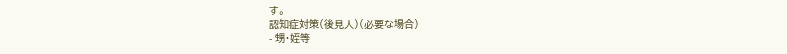す。
認知症対策(後見人)(必要な場合)
- 甥・姪等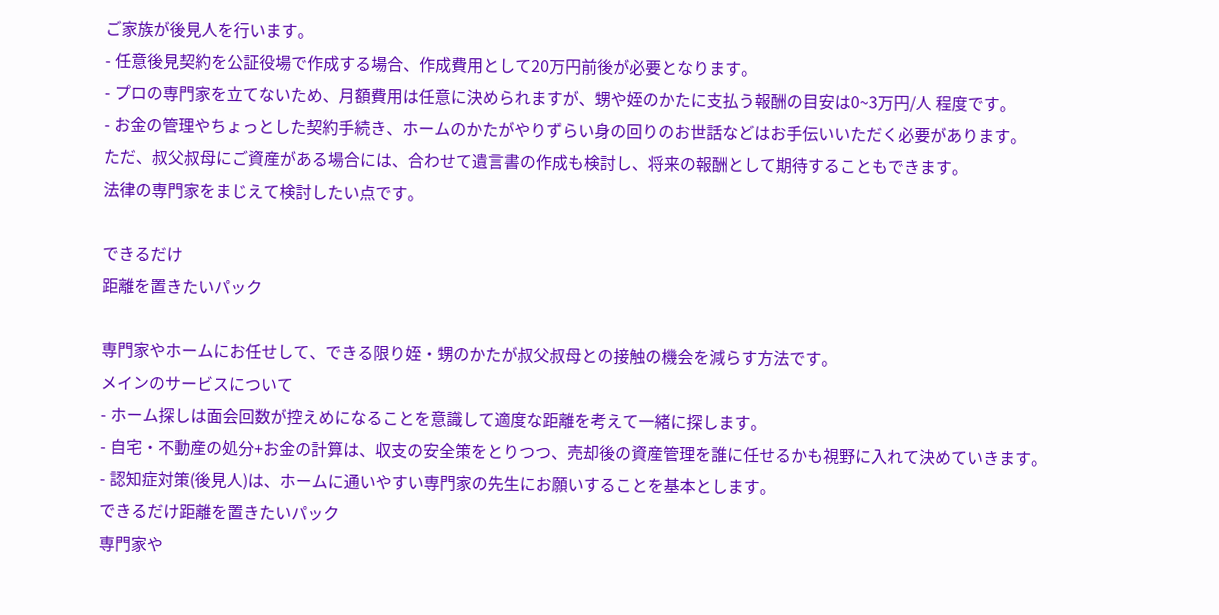ご家族が後見人を行います。
- 任意後見契約を公証役場で作成する場合、作成費用として20万円前後が必要となります。
- プロの専門家を立てないため、月額費用は任意に決められますが、甥や姪のかたに支払う報酬の目安は0~3万円/人 程度です。
- お金の管理やちょっとした契約手続き、ホームのかたがやりずらい身の回りのお世話などはお手伝いいただく必要があります。
ただ、叔父叔母にご資産がある場合には、合わせて遺言書の作成も検討し、将来の報酬として期待することもできます。
法律の専門家をまじえて検討したい点です。

できるだけ
距離を置きたいパック

専門家やホームにお任せして、できる限り姪・甥のかたが叔父叔母との接触の機会を減らす方法です。
メインのサービスについて
- ホーム探しは面会回数が控えめになることを意識して適度な距離を考えて一緒に探します。
- 自宅・不動産の処分+お金の計算は、収支の安全策をとりつつ、売却後の資産管理を誰に任せるかも視野に入れて決めていきます。
- 認知症対策(後見人)は、ホームに通いやすい専門家の先生にお願いすることを基本とします。
できるだけ距離を置きたいパック
専門家や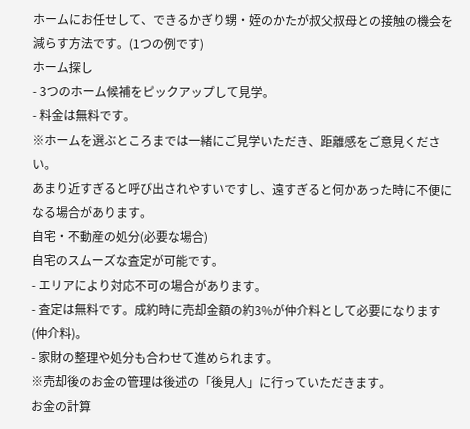ホームにお任せして、できるかぎり甥・姪のかたが叔父叔母との接触の機会を減らす方法です。(1つの例です)
ホーム探し
- 3つのホーム候補をピックアップして見学。
- 料金は無料です。
※ホームを選ぶところまでは一緒にご見学いただき、距離感をご意見ください。
あまり近すぎると呼び出されやすいですし、遠すぎると何かあった時に不便になる場合があります。
自宅・不動産の処分(必要な場合)
自宅のスムーズな査定が可能です。
- エリアにより対応不可の場合があります。
- 査定は無料です。成約時に売却金額の約3%が仲介料として必要になります(仲介料)。
- 家財の整理や処分も合わせて進められます。
※売却後のお金の管理は後述の「後見人」に行っていただきます。
お金の計算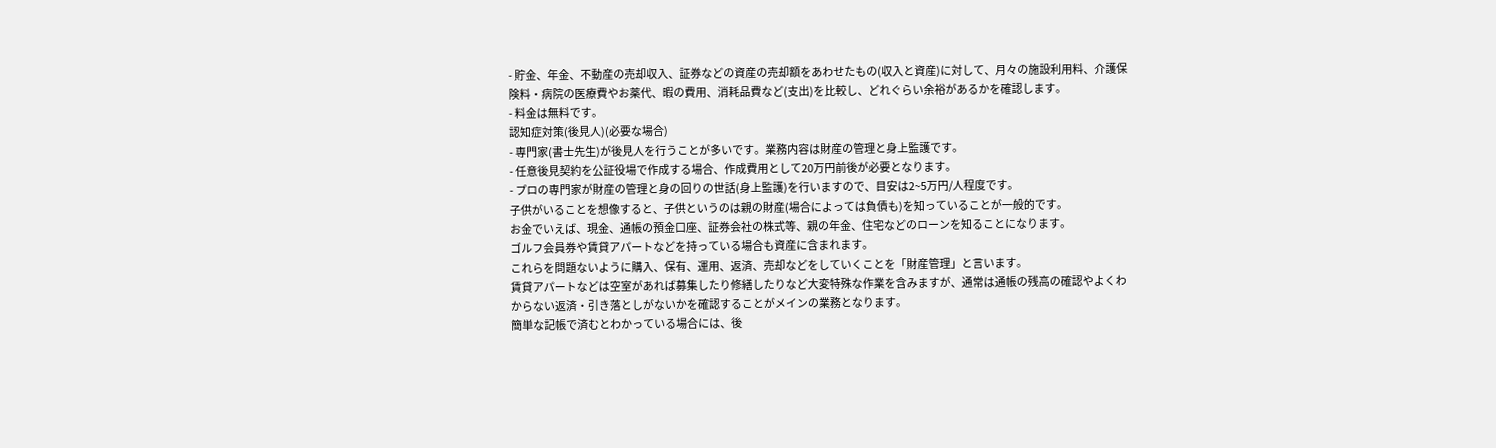- 貯金、年金、不動産の売却収入、証券などの資産の売却額をあわせたもの(収入と資産)に対して、月々の施設利用料、介護保険料・病院の医療費やお薬代、暇の費用、消耗品費など(支出)を比較し、どれぐらい余裕があるかを確認します。
- 料金は無料です。
認知症対策(後見人)(必要な場合)
- 専門家(書士先生)が後見人を行うことが多いです。業務内容は財産の管理と身上監護です。
- 任意後見契約を公証役場で作成する場合、作成費用として20万円前後が必要となります。
- プロの専門家が財産の管理と身の回りの世話(身上監護)を行いますので、目安は2~5万円/人程度です。
子供がいることを想像すると、子供というのは親の財産(場合によっては負債も)を知っていることが一般的です。
お金でいえば、現金、通帳の預金口座、証券会社の株式等、親の年金、住宅などのローンを知ることになります。
ゴルフ会員券や賃貸アパートなどを持っている場合も資産に含まれます。
これらを問題ないように購入、保有、運用、返済、売却などをしていくことを「財産管理」と言います。
賃貸アパートなどは空室があれば募集したり修繕したりなど大変特殊な作業を含みますが、通常は通帳の残高の確認やよくわからない返済・引き落としがないかを確認することがメインの業務となります。
簡単な記帳で済むとわかっている場合には、後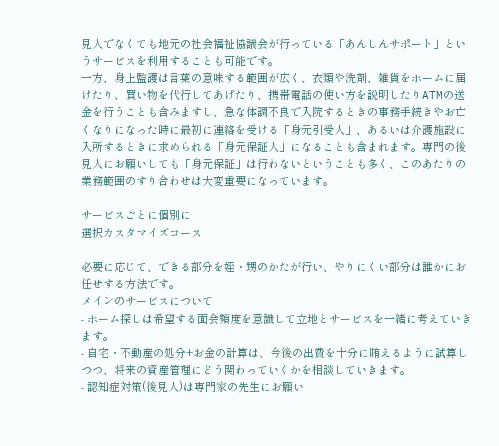見人でなくても地元の社会福祉協議会が行っている「あんしんサポート」というサービスを利用することも可能です。
一方、身上監護は言葉の意味する範囲が広く、衣類や洗剤、雑貨をホームに届けたり、買い物を代行してあげたり、携帯電話の使い方を説明したりATMの送金を行うことも含みますし、急な体調不良で入院するときの事務手続きやお亡くなりになった時に最初に連絡を受ける「身元引受人」、あるいは介護施設に入所するときに求められる「身元保証人」になることも含まれます。専門の後見人にお願いしても「身元保証」は行わないということも多く、このあたりの業務範囲のすり合わせは大変重要になっています。

サービスごとに個別に
選択カスタマイズコース

必要に応じて、できる部分を姪・甥のかたが行い、やりにくい部分は誰かにお任せする方法です。
メインのサービスについて
- ホーム探しは希望する面会頻度を意識して立地とサービスを一緒に考えていきます。
- 自宅・不動産の処分+お金の計算は、今後の出費を十分に賄えるように試算しつつ、将来の資産管理にどう関わっていくかを相談していきます。
- 認知症対策(後見人)は専門家の先生にお願い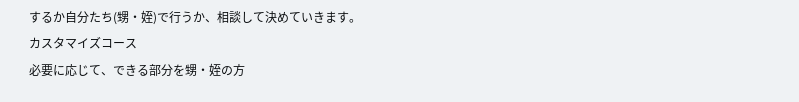するか自分たち(甥・姪)で行うか、相談して決めていきます。
カスタマイズコース
必要に応じて、できる部分を甥・姪の方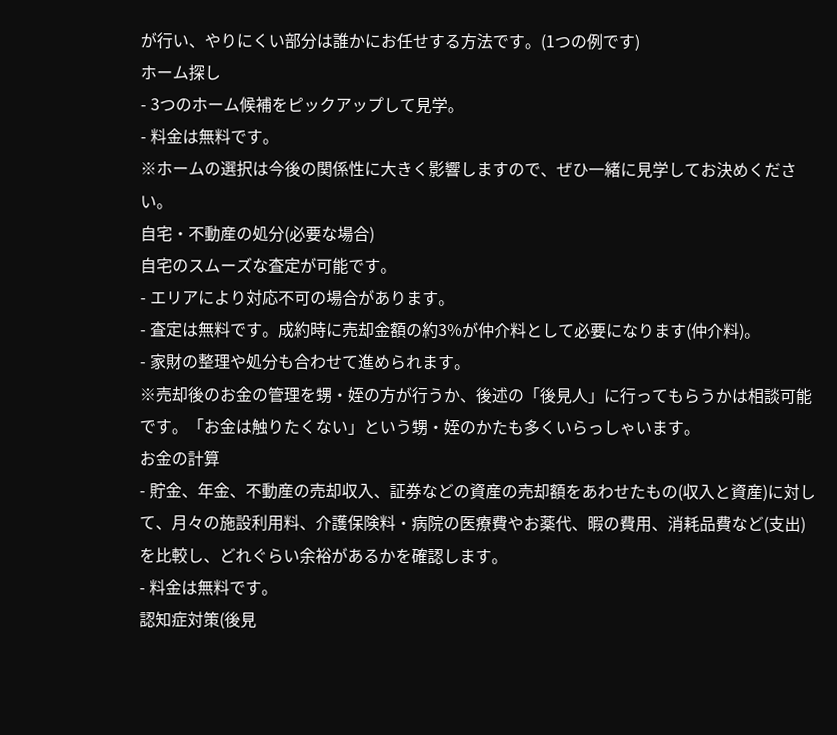が行い、やりにくい部分は誰かにお任せする方法です。(1つの例です)
ホーム探し
- 3つのホーム候補をピックアップして見学。
- 料金は無料です。
※ホームの選択は今後の関係性に大きく影響しますので、ぜひ一緒に見学してお決めください。
自宅・不動産の処分(必要な場合)
自宅のスムーズな査定が可能です。
- エリアにより対応不可の場合があります。
- 査定は無料です。成約時に売却金額の約3%が仲介料として必要になります(仲介料)。
- 家財の整理や処分も合わせて進められます。
※売却後のお金の管理を甥・姪の方が行うか、後述の「後見人」に行ってもらうかは相談可能です。「お金は触りたくない」という甥・姪のかたも多くいらっしゃいます。
お金の計算
- 貯金、年金、不動産の売却収入、証券などの資産の売却額をあわせたもの(収入と資産)に対して、月々の施設利用料、介護保険料・病院の医療費やお薬代、暇の費用、消耗品費など(支出)を比較し、どれぐらい余裕があるかを確認します。
- 料金は無料です。
認知症対策(後見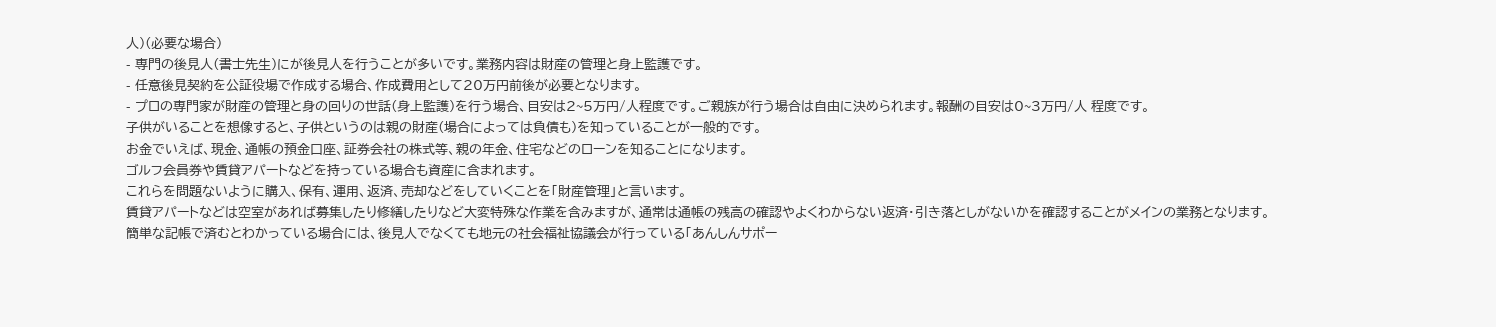人)(必要な場合)
- 専門の後見人(書士先生)にが後見人を行うことが多いです。業務内容は財産の管理と身上監護です。
- 任意後見契約を公証役場で作成する場合、作成費用として20万円前後が必要となります。
- プロの専門家が財産の管理と身の回りの世話(身上監護)を行う場合、目安は2~5万円/人程度です。ご親族が行う場合は自由に決められます。報酬の目安は0~3万円/人 程度です。
子供がいることを想像すると、子供というのは親の財産(場合によっては負債も)を知っていることが一般的です。
お金でいえば、現金、通帳の預金口座、証券会社の株式等、親の年金、住宅などのローンを知ることになります。
ゴルフ会員券や賃貸アパートなどを持っている場合も資産に含まれます。
これらを問題ないように購入、保有、運用、返済、売却などをしていくことを「財産管理」と言います。
賃貸アパートなどは空室があれば募集したり修繕したりなど大変特殊な作業を含みますが、通常は通帳の残高の確認やよくわからない返済・引き落としがないかを確認することがメインの業務となります。
簡単な記帳で済むとわかっている場合には、後見人でなくても地元の社会福祉協議会が行っている「あんしんサポー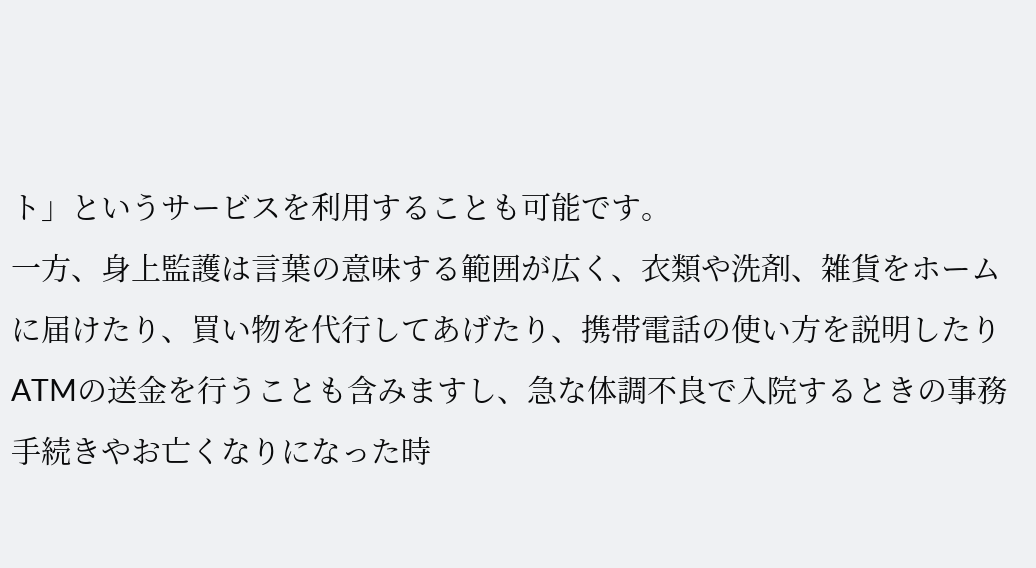ト」というサービスを利用することも可能です。
一方、身上監護は言葉の意味する範囲が広く、衣類や洗剤、雑貨をホームに届けたり、買い物を代行してあげたり、携帯電話の使い方を説明したりATMの送金を行うことも含みますし、急な体調不良で入院するときの事務手続きやお亡くなりになった時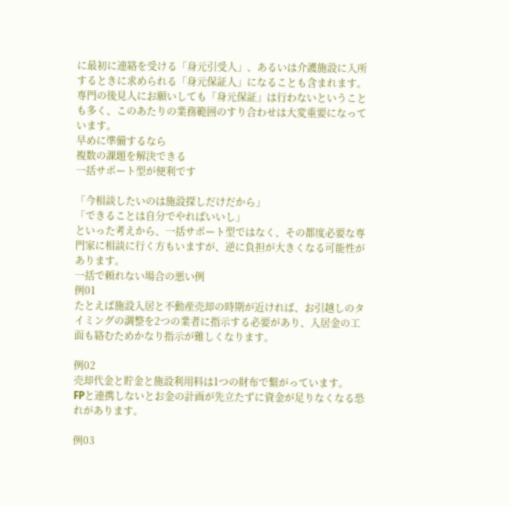に最初に連絡を受ける「身元引受人」、あるいは介護施設に入所するときに求められる「身元保証人」になることも含まれます。専門の後見人にお願いしても「身元保証」は行わないということも多く、このあたりの業務範囲のすり合わせは大変重要になっています。
早めに準備するなら
複数の課題を解決できる
一括サポート型が便利です

「今相談したいのは施設探しだけだから」
「できることは自分でやればいいし」
といった考えから、一括サポート型ではなく、その都度必要な専門家に相談に行く方もいますが、逆に負担が大きくなる可能性があります。
一括で頼れない場合の悪い例
例01
たとえば施設入居と不動産売却の時期が近ければ、お引越しのタイミングの調整を2つの業者に指示する必要があり、入居金の工面も絡むためかなり指示が難しくなります。

例02
売却代金と貯金と施設利用料は1つの財布で繋がっています。
FPと連携しないとお金の計画が先立たずに資金が足りなくなる恐れがあります。

例03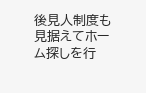後見人制度も見据えてホーム探しを行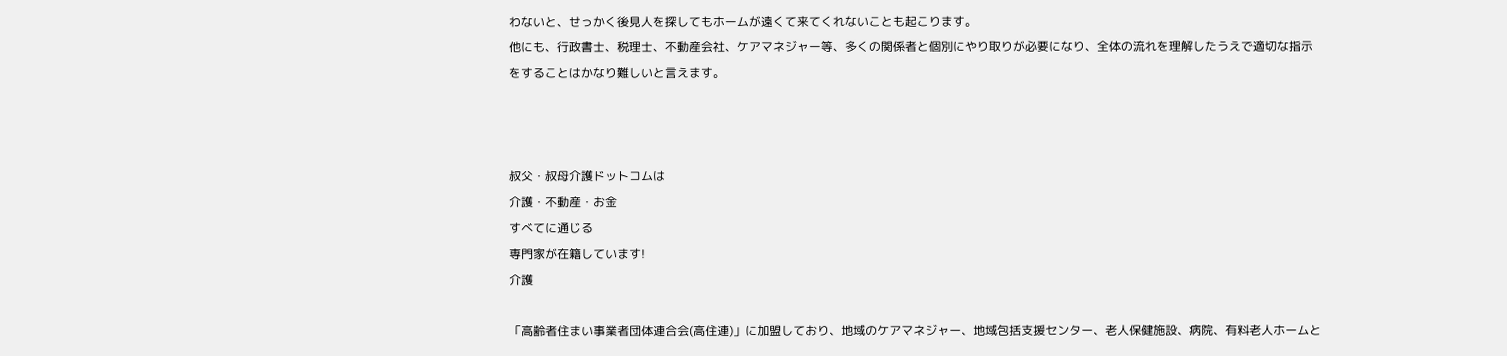わないと、せっかく後見人を探してもホームが遠くて来てくれないことも起こります。
他にも、行政書士、税理士、不動産会社、ケアマネジャー等、多くの関係者と個別にやり取りが必要になり、全体の流れを理解したうえで適切な指示をすることはかなり難しいと言えます。



叔父・叔母介護ドットコムは
介護・不動産・お金
すべてに通じる
専門家が在籍しています!
介護

「高齢者住まい事業者団体連合会(高住連)」に加盟しており、地域のケアマネジャー、地域包括支援センター、老人保健施設、病院、有料老人ホームと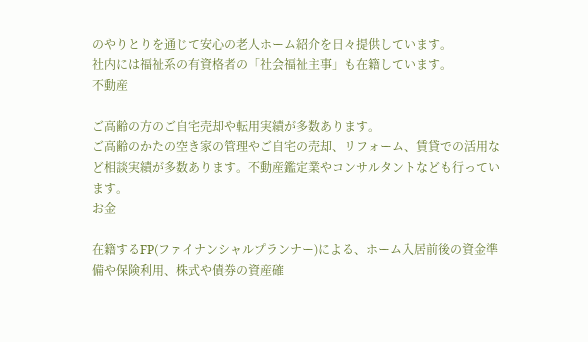のやりとりを通じて安心の老人ホーム紹介を日々提供しています。
社内には福祉系の有資格者の「社会福祉主事」も在籍しています。
不動産

ご高齢の方のご自宅売却や転用実績が多数あります。
ご高齢のかたの空き家の管理やご自宅の売却、リフォーム、賃貸での活用など相談実績が多数あります。不動産鑑定業やコンサルタントなども行っています。
お金

在籍するFP(ファイナンシャルプランナー)による、ホーム入居前後の資金準備や保険利用、株式や債券の資産確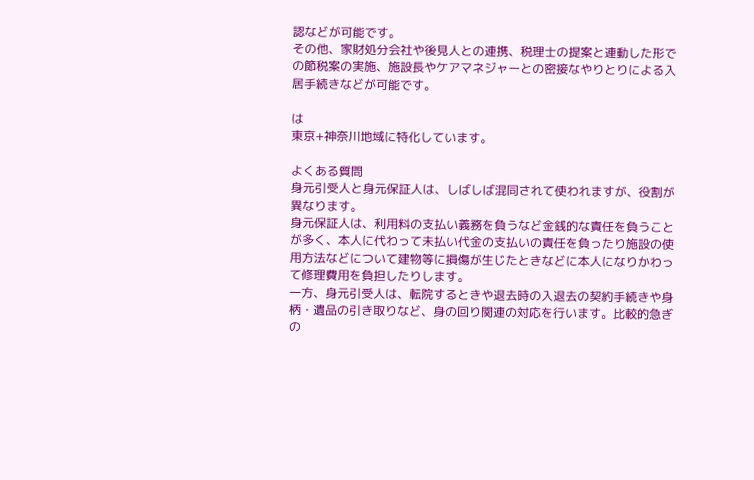認などが可能です。
その他、家財処分会社や後見人との連携、税理士の提案と連動した形での節税案の実施、施設長やケアマネジャーとの密接なやりとりによる入居手続きなどが可能です。

は
東京+神奈川地域に特化しています。

よくある質問
身元引受人と身元保証人は、しばしば混同されて使われますが、役割が異なります。
身元保証人は、利用料の支払い義務を負うなど金銭的な責任を負うことが多く、本人に代わって未払い代金の支払いの責任を負ったり施設の使用方法などについて建物等に損傷が生じたときなどに本人になりかわって修理費用を負担したりします。
一方、身元引受人は、転院するときや退去時の入退去の契約手続きや身柄・遺品の引き取りなど、身の回り関連の対応を行います。比較的急ぎの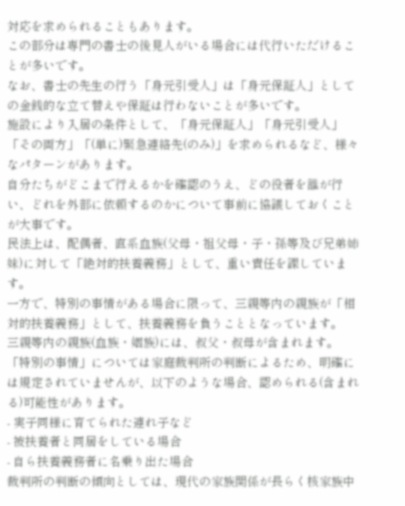対応を求められることもあります。
この部分は専門の書士の後見人がいる場合には代行いただけることが多いです。
なお、書士の先生の行う「身元引受人」は「身元保証人」としての金銭的な立て替えや保証は行わないことが多いです。
施設により入居の条件として、「身元保証人」「身元引受人」「その両方」「(単に)緊急連絡先(のみ)」を求められるなど、様々なパターンがあります。
自分たちがどこまで行えるかを確認のうえ、どの役者を誰が行い、どれを外部に依頼するのかについて事前に協議しておくことが大事です。
民法上は、配偶者、直系血族(父母・祖父母・子・孫等及び兄弟姉妹)に対して「絶対的扶養義務」として、重い責任を課しています。
一方で、特別の事情がある場合に限って、三親等内の親族が「相対的扶養義務」として、扶養義務を負うこととなっています。
三親等内の親族(血族・姻族)には、叔父・叔母が含まれます。
「特別の事情」については家庭裁判所の判断によるため、明確には規定されていませんが、以下のような場合、認められる(含まれる)可能性があります。
- 実子同様に育てられた連れ子など
- 被扶養者と同居をしている場合
- 自ら扶養義務者に名乗り出た場合
裁判所の判断の傾向としては、現代の家族関係が長らく核家族中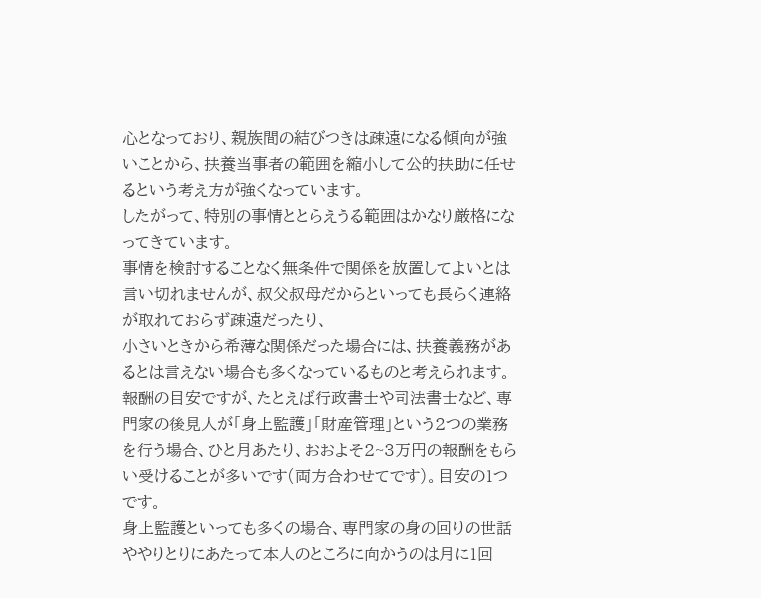心となっており、親族間の結びつきは疎遠になる傾向が強いことから、扶養当事者の範囲を縮小して公的扶助に任せるという考え方が強くなっています。
したがって、特別の事情ととらえうる範囲はかなり厳格になってきています。
事情を検討することなく無条件で関係を放置してよいとは言い切れませんが、叔父叔母だからといっても長らく連絡が取れておらず疎遠だったり、
小さいときから希薄な関係だった場合には、扶養義務があるとは言えない場合も多くなっているものと考えられます。
報酬の目安ですが、たとえば行政書士や司法書士など、専門家の後見人が「身上監護」「財産管理」という2つの業務を行う場合、ひと月あたり、おおよそ2~3万円の報酬をもらい受けることが多いです(両方合わせてです)。目安の1つです。
身上監護といっても多くの場合、専門家の身の回りの世話ややりとりにあたって本人のところに向かうのは月に1回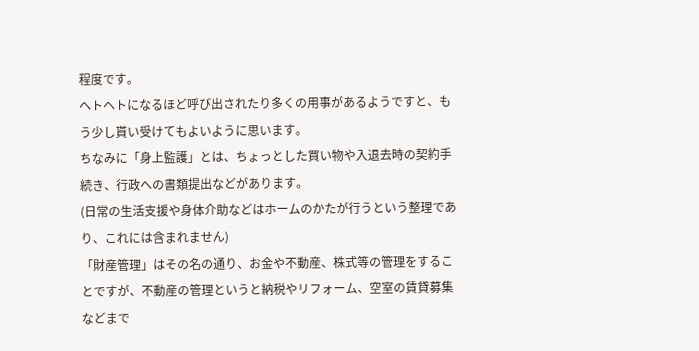程度です。
ヘトヘトになるほど呼び出されたり多くの用事があるようですと、もう少し貰い受けてもよいように思います。
ちなみに「身上監護」とは、ちょっとした買い物や入退去時の契約手続き、行政への書類提出などがあります。
(日常の生活支援や身体介助などはホームのかたが行うという整理であり、これには含まれません)
「財産管理」はその名の通り、お金や不動産、株式等の管理をすることですが、不動産の管理というと納税やリフォーム、空室の賃貸募集などまで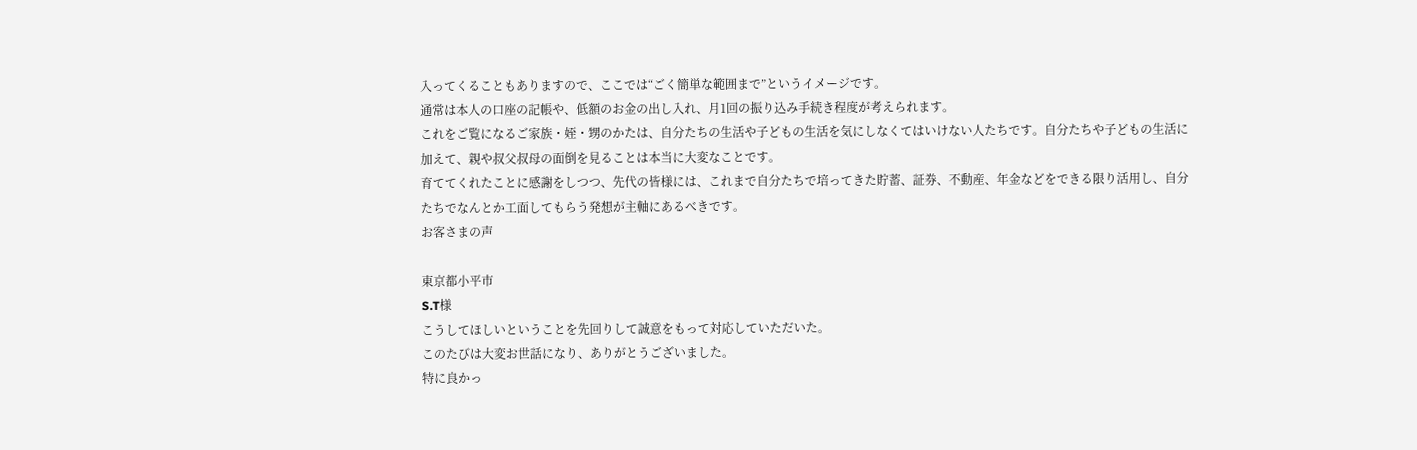入ってくることもありますので、ここでは“ごく簡単な範囲まで”というイメージです。
通常は本人の口座の記帳や、低額のお金の出し入れ、月1回の振り込み手続き程度が考えられます。
これをご覧になるご家族・姪・甥のかたは、自分たちの生活や子どもの生活を気にしなくてはいけない人たちです。自分たちや子どもの生活に加えて、親や叔父叔母の面倒を見ることは本当に大変なことです。
育ててくれたことに感謝をしつつ、先代の皆様には、これまで自分たちで培ってきた貯蓄、証券、不動産、年金などをできる限り活用し、自分たちでなんとか工面してもらう発想が主軸にあるべきです。
お客さまの声

東京都小平市
S.T様
こうしてほしいということを先回りして誠意をもって対応していただいた。
このたびは大変お世話になり、ありがとうございました。
特に良かっ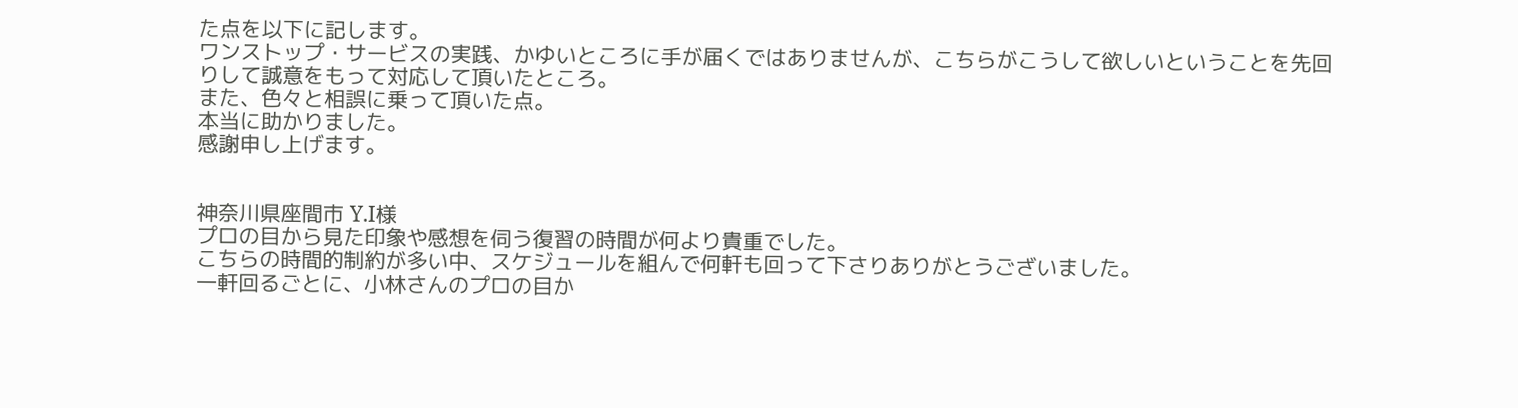た点を以下に記します。
ワンストップ・サービスの実践、かゆいところに手が届くではありませんが、こちらがこうして欲しいということを先回りして誠意をもって対応して頂いたところ。
また、色々と相誤に乗って頂いた点。
本当に助かりました。
感謝申し上げます。


神奈川県座間市 Y.I様
プロの目から見た印象や感想を伺う復習の時間が何より貴重でした。
こちらの時間的制約が多い中、スケジュールを組んで何軒も回って下さりありがとうございました。
一軒回るごとに、小林さんのプロの目か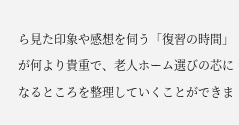ら見た印象や感想を伺う「復習の時間」が何より貴重で、老人ホーム選びの芯になるところを整理していくことができま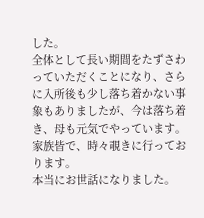した。
全体として長い期間をたずさわっていただくことになり、さらに入所後も少し落ち着かない事象もありましたが、今は落ち着き、母も元気でやっています。
家族皆で、時々覗きに行っております。
本当にお世話になりました。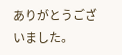ありがとうございました。